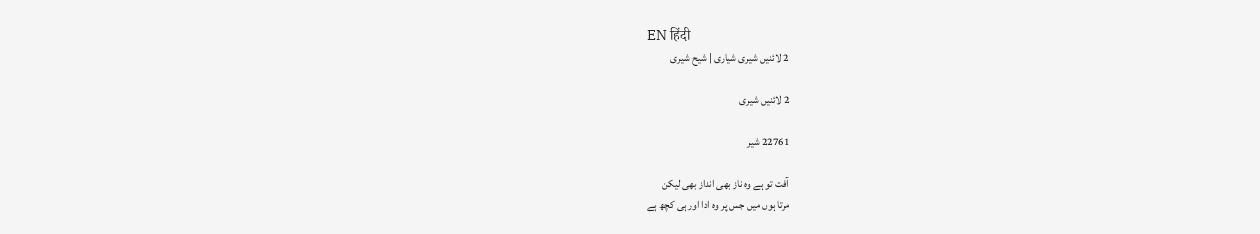EN हिंदी
2 لائنیں شیری شیاری | شیح شیری

2 لائنیں شیری

22761 شیر

آفت تو ہے وہ ناز بھی انداز بھی لیکن
مرتا ہوں میں جس پر وہ ادا اور ہی کچھ ہے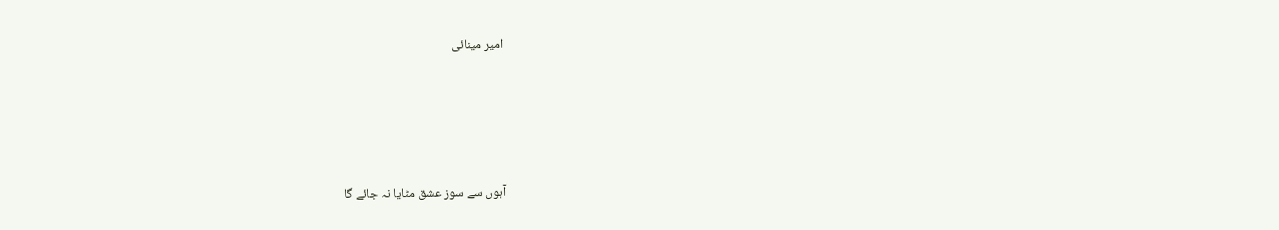امیر مینائی




آہوں سے سوز عشق مٹایا نہ جائے گا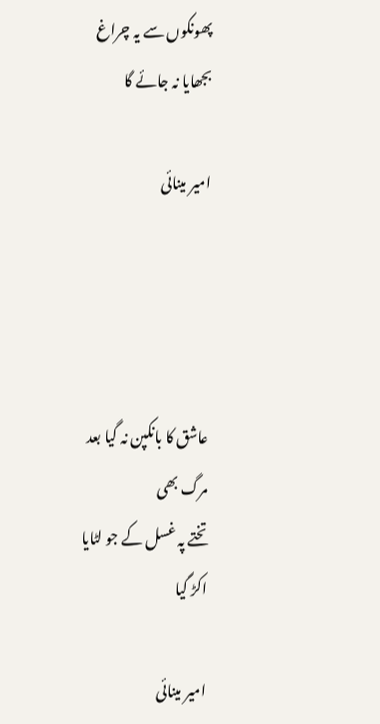پھونکوں سے یہ چراغ بجھایا نہ جائے گا

امیر مینائی




عاشق کا بانکپن نہ گیا بعد مرگ بھی
تختے پہ غسل کے جو لٹایا اکڑ گیا

امیر مینائی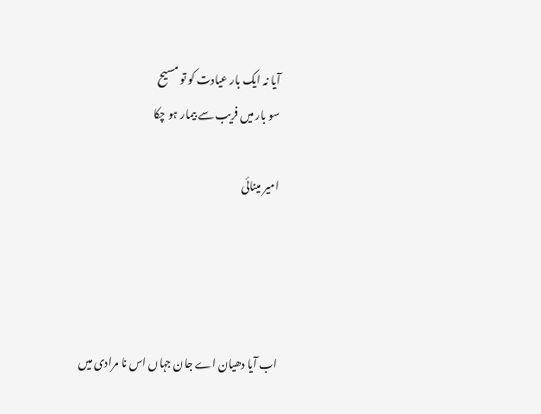آیا نہ ایک بار عیادت کو تو مسیح
سو بار میں فریب سے بیمار ہو چکا

امیر مینائی




اب آیا دھیان اے جان جہاں اس نا مرادی میں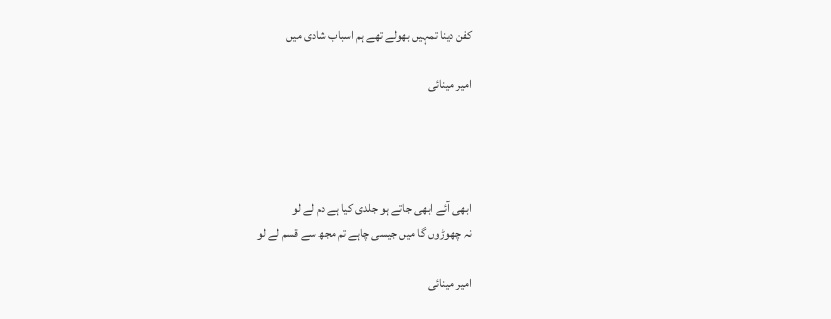کفن دینا تمہیں بھولے تھے ہم اسباب شادی میں

امیر مینائی




ابھی آئے ابھی جاتے ہو جلدی کیا ہے دم لے لو
نہ چھوڑوں گا میں جیسی چاہے تم مجھ سے قسم لے لو

امیر مینائی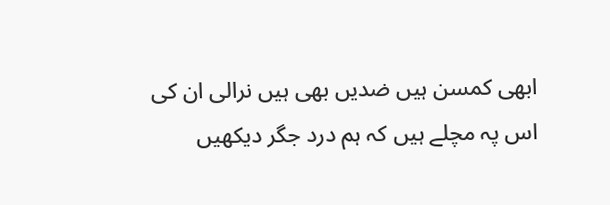ابھی کمسن ہیں ضدیں بھی ہیں نرالی ان کی
اس پہ مچلے ہیں کہ ہم درد جگر دیکھیں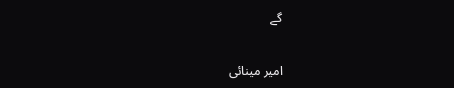گے

امیر مینائی